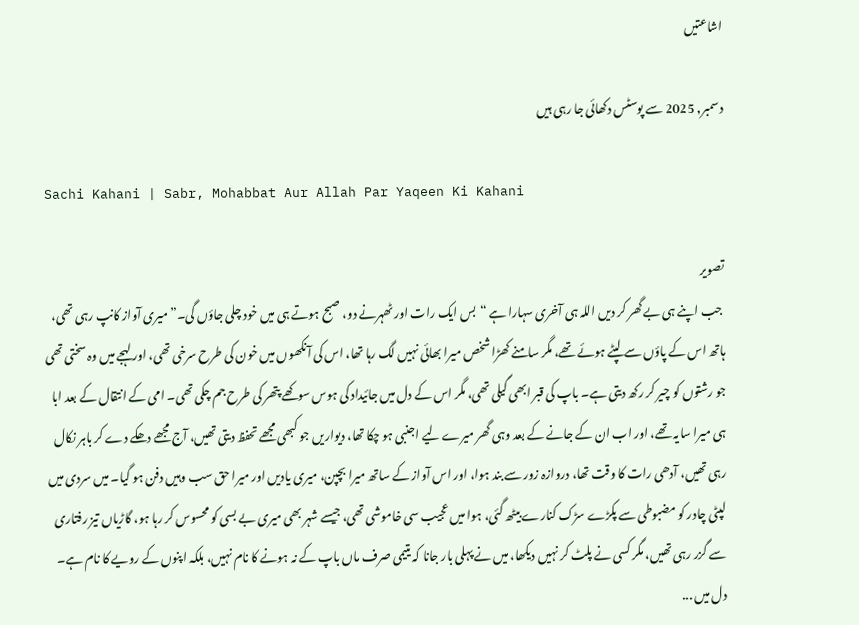اشاعتیں

دسمبر, 2025 سے پوسٹس دکھائی جا رہی ہیں

Sachi Kahani | Sabr, Mohabbat Aur Allah Par Yaqeen Ki Kahani

تصویر
 جب اپنے ہی بے گھر کر دیں اللہ ہی آخری سہارا ہے “بس ایک رات اور ٹھہرنے دو، صبح ہوتے ہی میں خود چلی جاؤں گی۔” میری آواز کانپ رہی تھی، ہاتھ اس کے پاؤں سے لپٹے ہوئے تھے، مگر سامنے کھڑا شخص میرا بھائی نہیں لگ رہا تھا، اس کی آنکھوں میں خون کی طرح سرخی تھی، اور لہجے میں وہ سختی تھی جو رشتوں کو چیر کر رکھ دیتی ہے۔ باپ کی قبر ابھی گیلی تھی، مگر اس کے دل میں جائیداد کی ہوس سوکھے پتھر کی طرح جم چکی تھی۔ امی کے انتقال کے بعد ابا ہی میرا سایہ تھے، اور اب ان کے جانے کے بعد وہی گھر میرے لیے اجنبی ہو چکا تھا، دیواریں جو کبھی مجھے تحفظ دیتی تھیں، آج مجھے دھکے دے کر باہر نکال رہی تھیں، آدھی رات کا وقت تھا، دروازہ زور سے بند ہوا، اور اس آواز کے ساتھ میرا بچپن، میری یادیں اور میرا حق سب وہیں دفن ہو گیا۔ میں سردی میں لپٹی چادر کو مضبوطی سے پکڑے سڑک کنارے بیٹھ گئی، ہوا میں عجیب سی خاموشی تھی، جیسے شہر بھی میری بے بسی کو محسوس کر رہا ہو، گاڑیاں تیز رفتاری سے گزر رہی تھیں، مگر کسی نے پلٹ کر نہیں دیکھا، میں نے پہلی بار جانا کہ یتیمی صرف ماں باپ کے نہ ہونے کا نام نہیں، بلکہ اپنوں کے رویے کا نام ہے۔ دل میں ...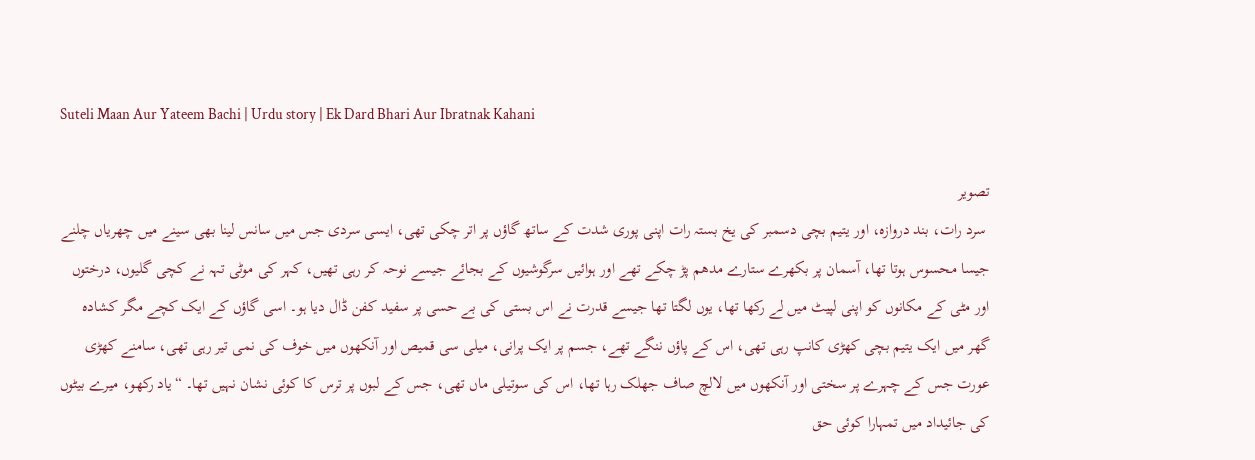Suteli Maan Aur Yateem Bachi | Urdu story | Ek Dard Bhari Aur Ibratnak Kahani

تصویر
 سرد رات، بند دروازہ، اور یتیم بچی دسمبر کی یخ بستہ رات اپنی پوری شدت کے ساتھ گاؤں پر اتر چکی تھی، ایسی سردی جس میں سانس لینا بھی سینے میں چھریاں چلنے جیسا محسوس ہوتا تھا، آسمان پر بکھرے ستارے مدھم پڑ چکے تھے اور ہوائیں سرگوشیوں کے بجائے جیسے نوحہ کر رہی تھیں، کہر کی موٹی تہہ نے کچی گلیوں، درختوں اور مٹی کے مکانوں کو اپنی لپیٹ میں لے رکھا تھا، یوں لگتا تھا جیسے قدرت نے اس بستی کی بے حسی پر سفید کفن ڈال دیا ہو۔ اسی گاؤں کے ایک کچے مگر کشادہ گھر میں ایک یتیم بچی کھڑی کانپ رہی تھی، اس کے پاؤں ننگے تھے، جسم پر ایک پرانی، میلی سی قمیص اور آنکھوں میں خوف کی نمی تیر رہی تھی، سامنے کھڑی عورت جس کے چہرے پر سختی اور آنکھوں میں لالچ صاف جھلک رہا تھا، اس کی سوتیلی ماں تھی، جس کے لبوں پر ترس کا کوئی نشان نہیں تھا۔ “یاد رکھو، میرے بیٹوں کی جائیداد میں تمہارا کوئی حق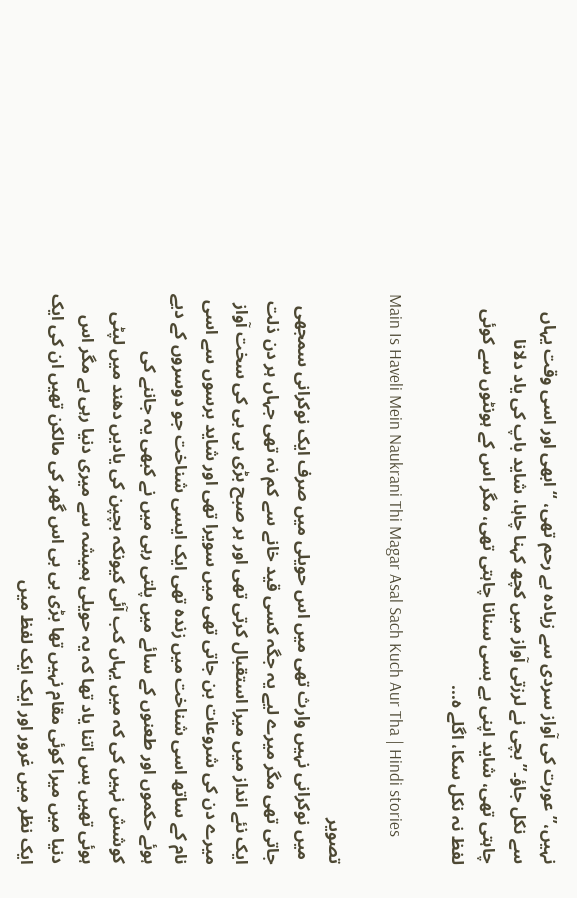نہیں،” عورت کی آواز سردی سے زیادہ بے رحم تھی، “ابھی اور اسی وقت یہاں سے نکل جاؤ۔” بچی نے لرزتی آواز میں کچھ کہنا چاہا، شاید باپ کی یاد دلانا چاہتی تھی، شاید اپنی بے بسی سنانا چاہتی تھی، مگر اس کے ہونٹوں سے کوئی لفظ نہ نکل سکا، اگلے ہ...

Main Is Haveli Mein Naukrani Thi Magar Asal Sach Kuch Aur Tha | Hindi stories

تصویر
 میں نوکرانی نہیں وارث تھی میں اس حویلی میں صرف ایک نوکرانی سمجھی جاتی تھی مگر میرے لیے یہ جگہ کسی قید خانے سے کم نہ تھی جہاں ہر دن ذلت ایک نئے انداز میں میرا استقبال کرتی تھی اور ہر صبح بڑی بی بی کی سخت آواز میرے دن کی شروعات بن جاتی تھی میں سویرا تھی اور شاید برسوں سے اسی نام کے ساتھ اسی شناخت میں زندہ تھی ایک ایسی شناخت جو دوسروں کے دیے ہوئے حکموں اور طعنوں کے سائے میں پلتی رہی میں نے کبھی یہ جاننے کی کوشش نہیں کی کہ میں یہاں کب آئی کیونکہ بچپن کی یادیں دھند میں لپٹی ہوئی تھیں بس اتنا یاد تھا کہ یہ حویلی ہمیشہ سے میری دنیا رہی ہے مگر اس دنیا میں میرا کوئی مقام نہیں تھا بڑی بی بی اس گھر کی مالکن تھیں ان کی ایک ایک نظر میں غرور اور ایک ایک لفظ میں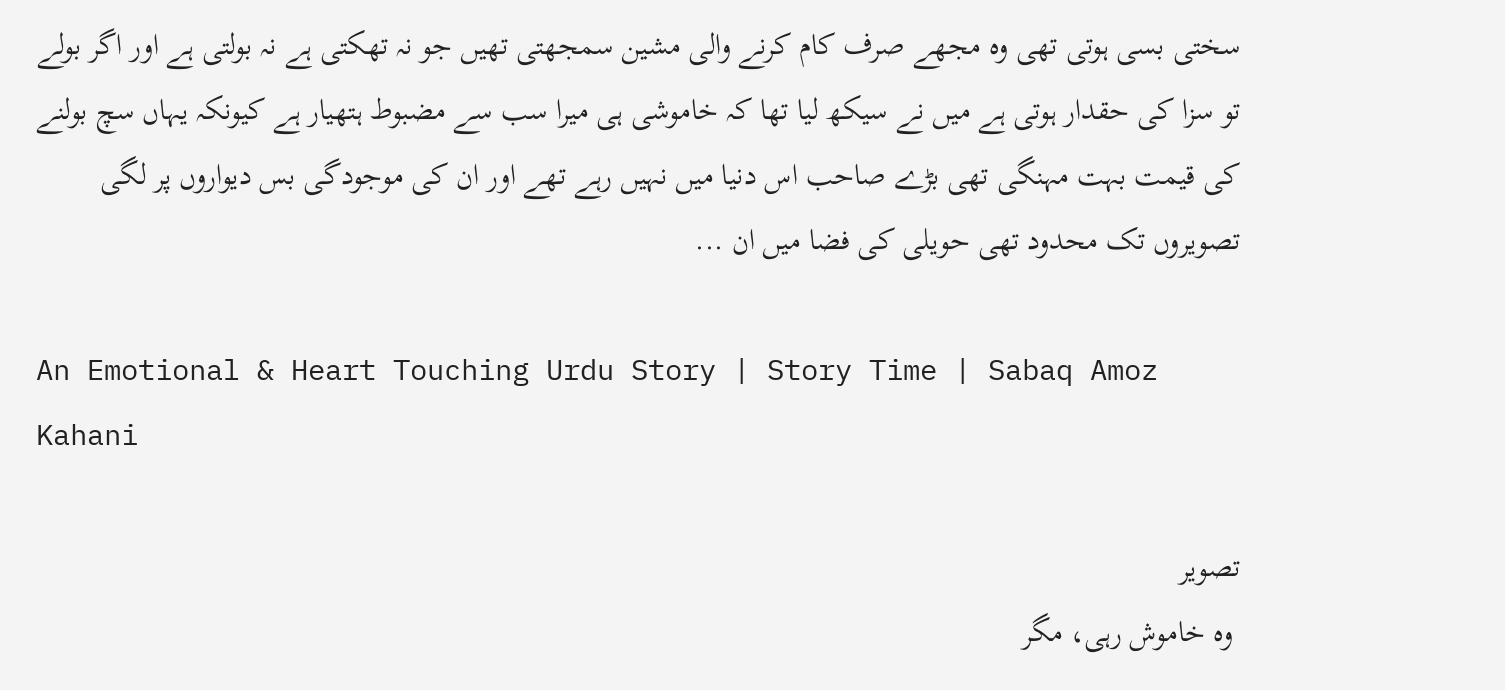سختی بسی ہوتی تھی وہ مجھے صرف کام کرنے والی مشین سمجھتی تھیں جو نہ تھکتی ہے نہ بولتی ہے اور اگر بولے تو سزا کی حقدار ہوتی ہے میں نے سیکھ لیا تھا کہ خاموشی ہی میرا سب سے مضبوط ہتھیار ہے کیونکہ یہاں سچ بولنے کی قیمت بہت مہنگی تھی بڑے صاحب اس دنیا میں نہیں رہے تھے اور ان کی موجودگی بس دیواروں پر لگی تصویروں تک محدود تھی حویلی کی فضا میں ان ...

An Emotional & Heart Touching Urdu Story | Story Time | Sabaq Amoz Kahani

تصویر
 وہ خاموش رہی، مگر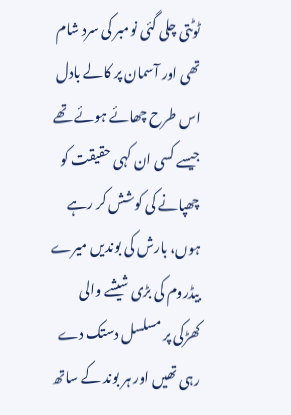ٹوٹتی چلی گئی نومبر کی سرد شام تھی اور آسمان پر کالے بادل اس طرح چھائے ہوئے تھے جیسے کسی ان کہی حقیقت کو چھپانے کی کوشش کر رہے ہوں، بارش کی بوندیں میرے بیڈروم کی بڑی شیشے والی کھڑکی پر مسلسل دستک دے رہی تھیں اور ہر بوند کے ساتھ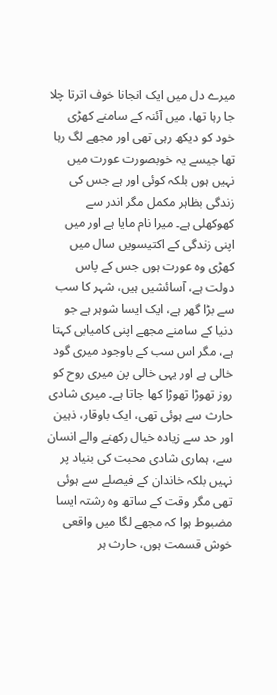میرے دل میں ایک انجانا خوف اترتا چلا جا رہا تھا، میں آئنہ کے سامنے کھڑی خود کو دیکھ رہی تھی اور مجھے لگ رہا تھا جیسے یہ خوبصورت عورت میں نہیں ہوں بلکہ کوئی اور ہے جس کی زندگی بظاہر مکمل مگر اندر سے کھوکھلی ہے۔ میرا نام مایا ہے اور میں اپنی زندگی کے اکتیسویں سال میں کھڑی وہ عورت ہوں جس کے پاس دولت ہے، آسائشیں ہیں، شہر کا سب سے بڑا گھر ہے، ایک ایسا شوہر ہے جو دنیا کے سامنے مجھے اپنی کامیابی کہتا ہے، مگر اس سب کے باوجود میری گود خالی ہے اور یہی خالی پن میری روح کو روز تھوڑا تھوڑا کھا جاتا ہے۔ میری شادی حارث سے ہوئی تھی، ایک باوقار، ذہین اور حد سے زیادہ خیال رکھنے والے انسان سے، ہماری شادی محبت کی بنیاد پر نہیں بلکہ خاندان کے فیصلے سے ہوئی تھی مگر وقت کے ساتھ وہ رشتہ ایسا مضبوط ہوا کہ مجھے لگا میں واقعی خوش قسمت ہوں، حارث ہر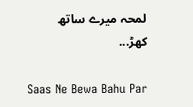لمحہ میرے ساتھ کھڑ...

Saas Ne Bewa Bahu Par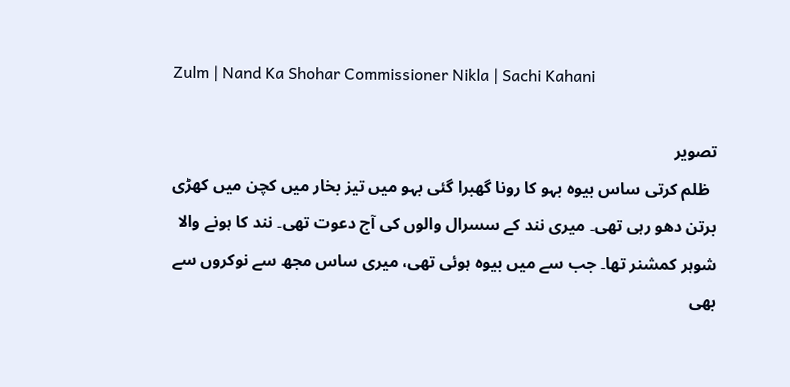Zulm | Nand Ka Shohar Commissioner Nikla | Sachi Kahani

تصویر
  ظلم کرتی ساس بیوہ بہو کا رونا گھبرا گئی بہو میں تیز بخار میں کچن میں کھڑی برتن دھو رہی تھی۔ میری نند کے سسرال والوں کی آج دعوت تھی۔ نند کا ہونے والا شوہر کمشنر تھا۔ جب سے میں بیوہ ہوئی تھی، میری ساس مجھ سے نوکروں سے بھی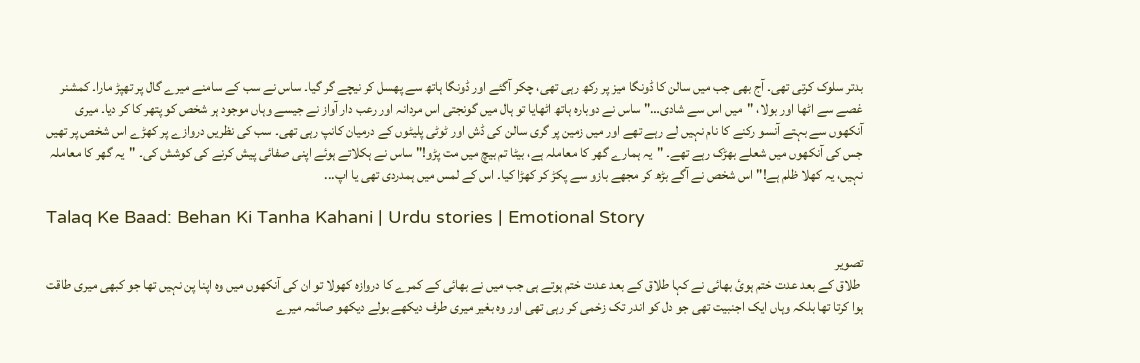بدتر سلوک کرتی تھی۔ آج بھی جب میں سالن کا ڈونگا میز پر رکھ رہی تھی، چکر آگئے اور ڈونگا ہاتھ سے پھسل کر نیچے گر گیا۔ ساس نے سب کے سامنے میرے گال پر تھپڑ مارا۔ کمشنر غصے سے اٹھا اور بولا، "میں اس سے شادی…" ساس نے دوبارہ ہاتھ اٹھایا تو ہال میں گونجتی اس مردانہ اور رعب دار آواز نے جیسے وہاں موجود ہر شخص کو پتھر کا کر دیا۔ میری آنکھوں سے بہتے آنسو رکنے کا نام نہیں لے رہے تھے اور میں زمین پر گری سالن کی ڈش اور ٹوٹی پلیٹوں کے درمیان کانپ رہی تھی۔ سب کی نظریں دروازے پر کھڑے اس شخص پر تھیں جس کی آنکھوں میں شعلے بھڑک رہے تھے۔ "یہ ہمارے گھر کا معاملہ ہے، بیٹا تم بیچ میں مت پڑو!" ساس نے ہکلاتے ہوئے اپنی صفائی پیش کرنے کی کوشش کی۔ "یہ گھر کا معاملہ نہیں، یہ کھلا ظلم ہے!" اس شخص نے آگے بڑھ کر مجھے بازو سے پکڑ کر کھڑا کیا۔ اس کے لمس میں ہمدردی تھی یا اپ...

Talaq Ke Baad: Behan Ki Tanha Kahani | Urdu stories | Emotional Story

تصویر
 طلاق کے بعد عدت ختم ہوئ بھائی نے کہا طلاق کے بعد عدت ختم ہوتے ہی جب میں نے بھائی کے کمرے کا دروازہ کھولا تو ان کی آنکھوں میں وہ اپنا پن نہیں تھا جو کبھی میری طاقت ہوا کرتا تھا بلکہ وہاں ایک اجنبیت تھی جو دل کو اندر تک زخمی کر رہی تھی اور وہ بغیر میری طرف دیکھے بولے دیکھو صائمہ میرے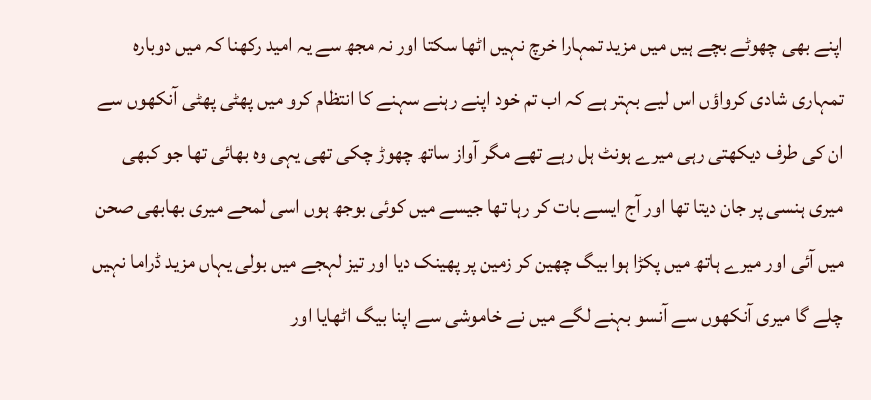اپنے بھی چھوٹے بچے ہیں میں مزید تمہارا خرچ نہیں اٹھا سکتا اور نہ مجھ سے یہ امید رکھنا کہ میں دوبارہ تمہاری شادی کرواؤں اس لیے بہتر ہے کہ اب تم خود اپنے رہنے سہنے کا انتظام کرو میں پھٹی پھٹی آنکھوں سے ان کی طرف دیکھتی رہی میرے ہونٹ ہل رہے تھے مگر آواز ساتھ چھوڑ چکی تھی یہی وہ بھائی تھا جو کبھی میری ہنسی پر جان دیتا تھا اور آج ایسے بات کر رہا تھا جیسے میں کوئی بوجھ ہوں اسی لمحے میری بھابھی صحن میں آئی اور میرے ہاتھ میں پکڑا ہوا بیگ چھین کر زمین پر پھینک دیا اور تیز لہجے میں بولی یہاں مزید ڈراما نہیں چلے گا میری آنکھوں سے آنسو بہنے لگے میں نے خاموشی سے اپنا بیگ اٹھایا اور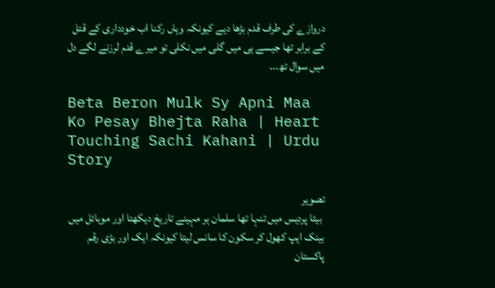دروازے کی طرف قدم بڑھا دیے کیونکہ وہاں رکنا اب خودداری کے قتل کے برابر تھا جیسے ہی میں گلی میں نکلی تو میرے قدم لرزنے لگے دل میں سوال تھ...

Beta Beron Mulk Sy Apni Maa Ko Pesay Bhejta Raha | Heart Touching Sachi Kahani | Urdu Story

تصویر
 بیٹا پردیس میں تنہا تھا سلمان ہر مہینے تاریخ دیکھتا اور موبائل میں بینک ایپ کھول کر سکون کا سانس لیتا کیونکہ ایک اور بڑی رقم پاکستان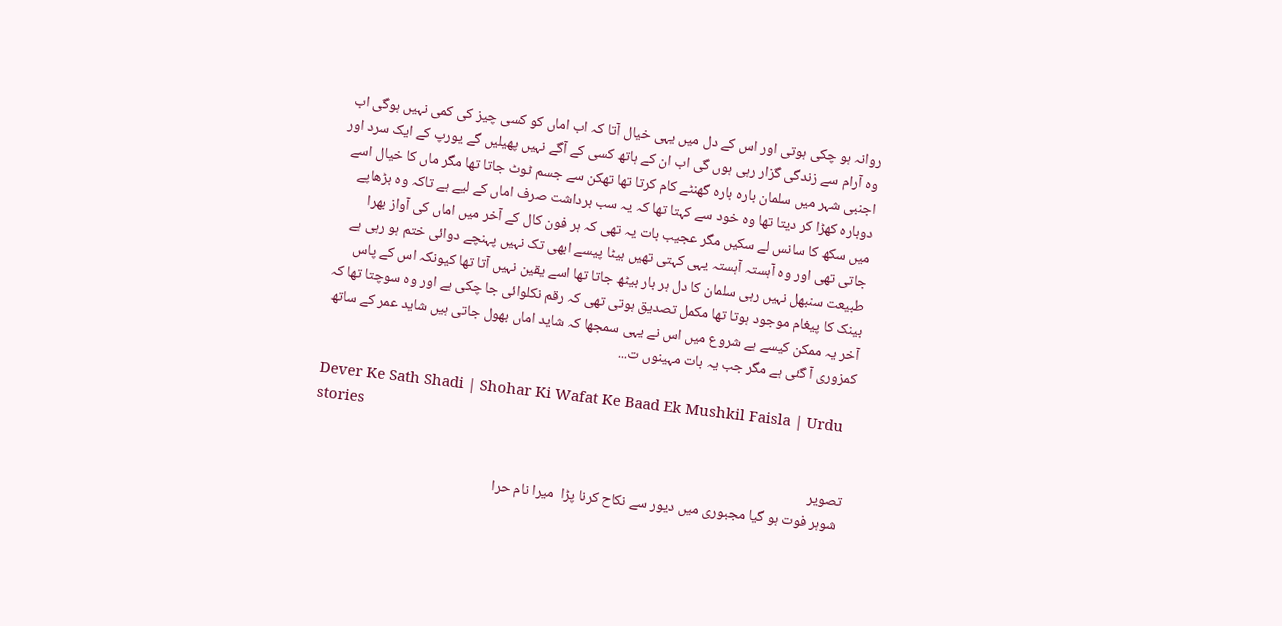روانہ ہو چکی ہوتی اور اس کے دل میں یہی خیال آتا کہ اب اماں کو کسی چیز کی کمی نہیں ہوگی اب وہ آرام سے زندگی گزار رہی ہوں گی اب ان کے ہاتھ کسی کے آگے نہیں پھیلیں گے یورپ کے ایک سرد اور اجنبی شہر میں سلمان بارہ بارہ گھنٹے کام کرتا تھا تھکن سے جسم ٹوٹ جاتا تھا مگر ماں کا خیال اسے دوبارہ کھڑا کر دیتا تھا وہ خود سے کہتا تھا کہ یہ سب برداشت صرف اماں کے لیے ہے تاکہ وہ بڑھاپے میں سکھ کا سانس لے سکیں مگر عجیب بات یہ تھی کہ ہر فون کال کے آخر میں اماں کی آواز بھرا جاتی تھی اور وہ آہستہ آہستہ یہی کہتی تھیں بیٹا پیسے ابھی تک نہیں پہنچے دوائی ختم ہو رہی ہے طبیعت سنبھل نہیں رہی سلمان کا دل ہر بار بیٹھ جاتا تھا اسے یقین نہیں آتا تھا کیونکہ اس کے پاس بینک کا پیغام موجود ہوتا تھا مکمل تصدیق ہوتی تھی کہ رقم نکلوائی جا چکی ہے اور وہ سوچتا تھا کہ آخر یہ ممکن کیسے ہے شروع میں اس نے یہی سمجھا کہ شاید اماں بھول جاتی ہیں شاید عمر کے ساتھ کمزوری آ گئی ہے مگر جب یہ بات مہینوں ت...

Dever Ke Sath Shadi | Shohar Ki Wafat Ke Baad Ek Mushkil Faisla | Urdu stories

تصویر
 شوہر فوت ہو گیا مجبوری میں دیور سے نکاح کرنا پڑا  میرا نام حرا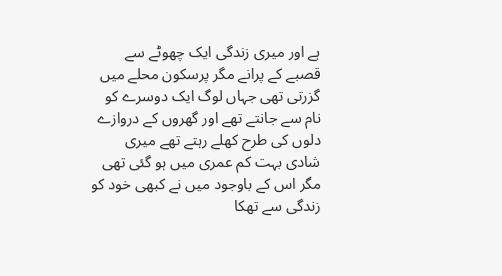ہے اور میری زندگی ایک چھوٹے سے قصبے کے پرانے مگر پرسکون محلے میں گزرتی تھی جہاں لوگ ایک دوسرے کو نام سے جانتے تھے اور گھروں کے دروازے دلوں کی طرح کھلے رہتے تھے میری شادی بہت کم عمری میں ہو گئی تھی مگر اس کے باوجود میں نے کبھی خود کو زندگی سے تھکا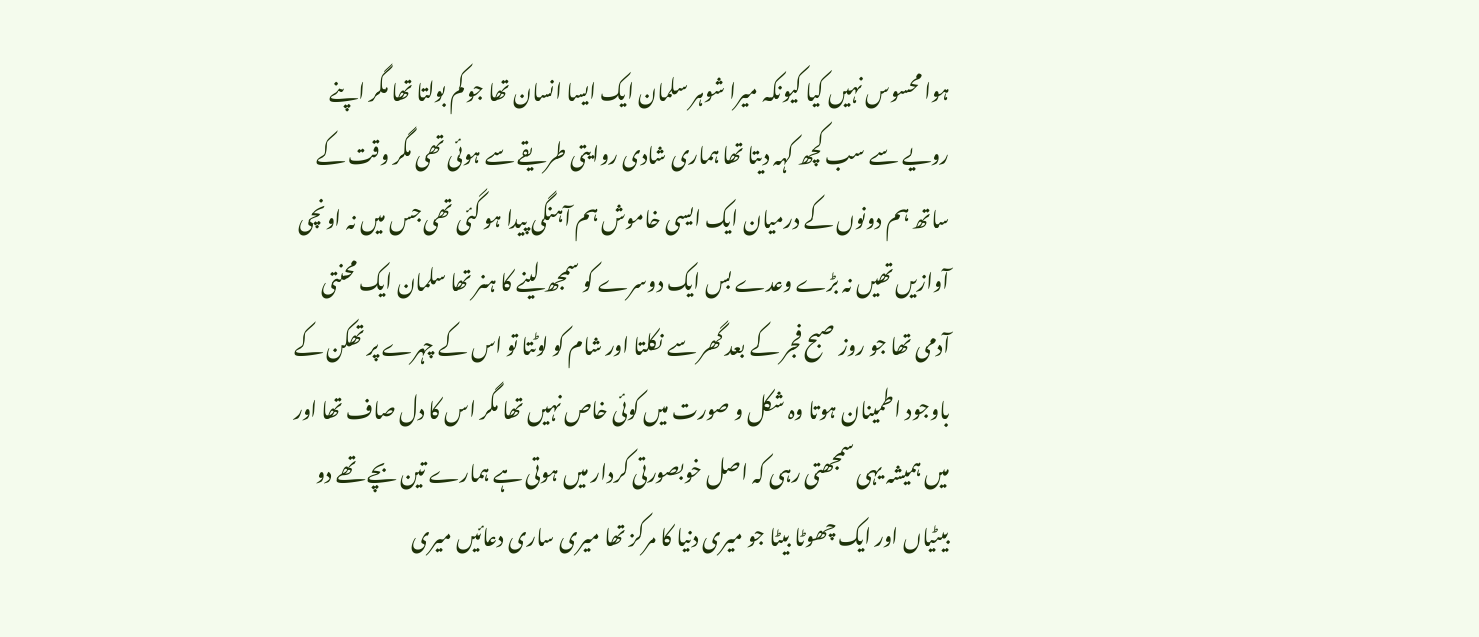ہوا محسوس نہیں کیا کیونکہ میرا شوہر سلمان ایک ایسا انسان تھا جو کم بولتا تھا مگر اپنے رویے سے سب کچھ کہہ دیتا تھا ہماری شادی روایتی طریقے سے ہوئی تھی مگر وقت کے ساتھ ہم دونوں کے درمیان ایک ایسی خاموش ہم آہنگی پیدا ہو گئی تھی جس میں نہ اونچی آوازیں تھیں نہ بڑے وعدے بس ایک دوسرے کو سمجھ لینے کا ہنر تھا سلمان ایک محنتی آدمی تھا جو روز صبح فجر کے بعد گھر سے نکلتا اور شام کو لوٹتا تو اس کے چہرے پر تھکن کے باوجود اطمینان ہوتا وہ شکل و صورت میں کوئی خاص نہیں تھا مگر اس کا دل صاف تھا اور میں ہمیشہ یہی سمجھتی رہی کہ اصل خوبصورتی کردار میں ہوتی ہے ہمارے تین بچے تھے دو بیٹیاں اور ایک چھوٹا بیٹا جو میری دنیا کا مرکز تھا میری ساری دعائیں میری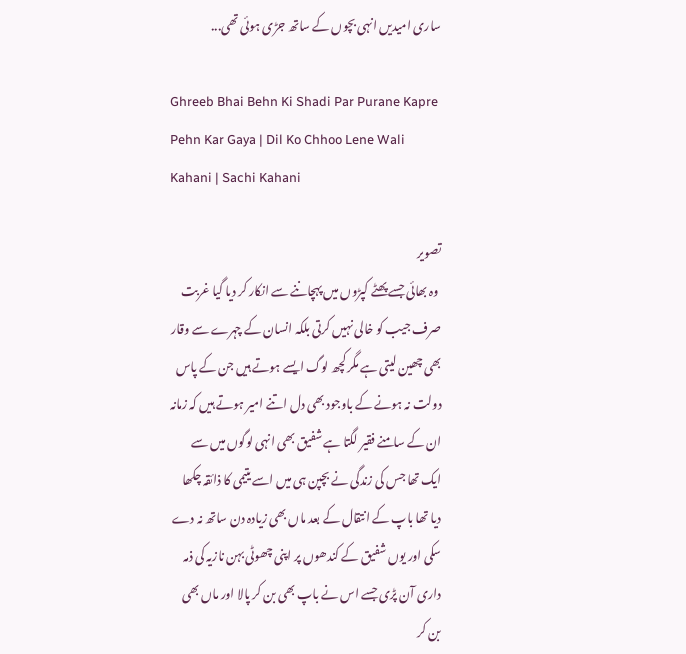ساری امیدیں انہی بچوں کے ساتھ جڑی ہوئی تھی...

Ghreeb Bhai Behn Ki Shadi Par Purane Kapre Pehn Kar Gaya | Dil Ko Chhoo Lene Wali Kahani | Sachi Kahani

تصویر
 وہ بھائی جسے پھٹے کپڑوں میں پہچاننے سے انکار کر دیا گیا غربت صرف جیب کو خالی نہیں کرتی بلکہ انسان کے چہرے سے وقار بھی چھین لیتی ہے مگر کچھ لوگ ایسے ہوتے ہیں جن کے پاس دولت نہ ہونے کے باوجود بھی دل اتنے امیر ہوتے ہیں کہ زمانہ ان کے سامنے فقیر لگتا ہے شفیق بھی انہی لوگوں میں سے ایک تھا جس کی زندگی نے بچپن ہی میں اسے یتیمی کا ذائقہ چکھا دیا تھا باپ کے انتقال کے بعد ماں بھی زیادہ دن ساتھ نہ دے سکی اور یوں شفیق کے کندھوں پر اپنی چھوٹی بہن نازیہ کی ذمہ داری آن پڑی جسے اس نے باپ بھی بن کر پالا اور ماں بھی بن کر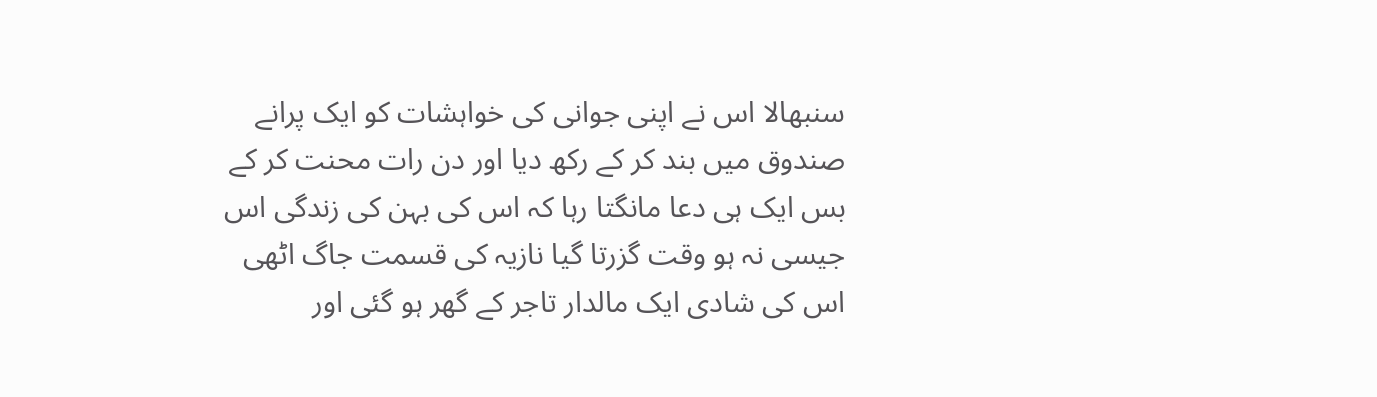سنبھالا اس نے اپنی جوانی کی خواہشات کو ایک پرانے صندوق میں بند کر کے رکھ دیا اور دن رات محنت کر کے بس ایک ہی دعا مانگتا رہا کہ اس کی بہن کی زندگی اس جیسی نہ ہو وقت گزرتا گیا نازیہ کی قسمت جاگ اٹھی اس کی شادی ایک مالدار تاجر کے گھر ہو گئی اور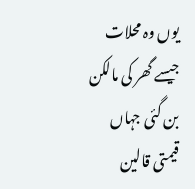یوں وہ محلات جیسے گھر کی مالکن بن گئی جہاں قیمتی قالین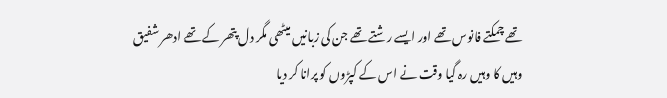تھے چمکتے فانوس تھے اور ایسے رشتے تھے جن کی زبانیں میٹھی مگر دل پتھر کے تھے ادھر شفیق وہیں کا وہیں رہ گیا وقت نے اس کے کپڑوں کو پرانا کر دیا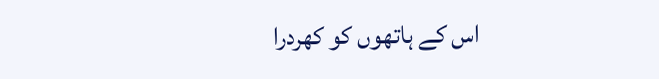اس کے ہاتھوں کو کھردرا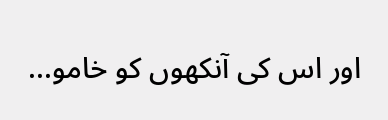اور اس کی آنکھوں کو خامو...